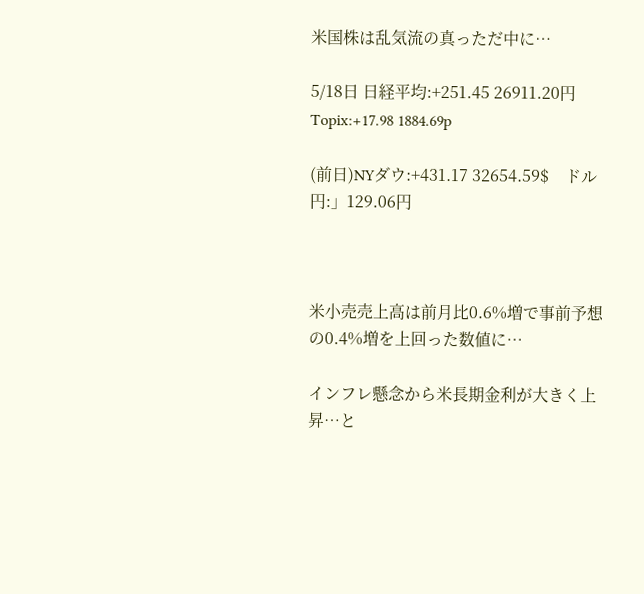米国株は乱気流の真っただ中に…

5/18日 日経平均:+251.45 26911.20円 Topix:+17.98 1884.69p

(前日)NYダウ:+431.17 32654.59$    ドル円:」129.06円



米小売売上高は前月比0.6%増で事前予想の0.4%増を上回った数値に…

インフレ懸念から米長期金利が大きく上昇…と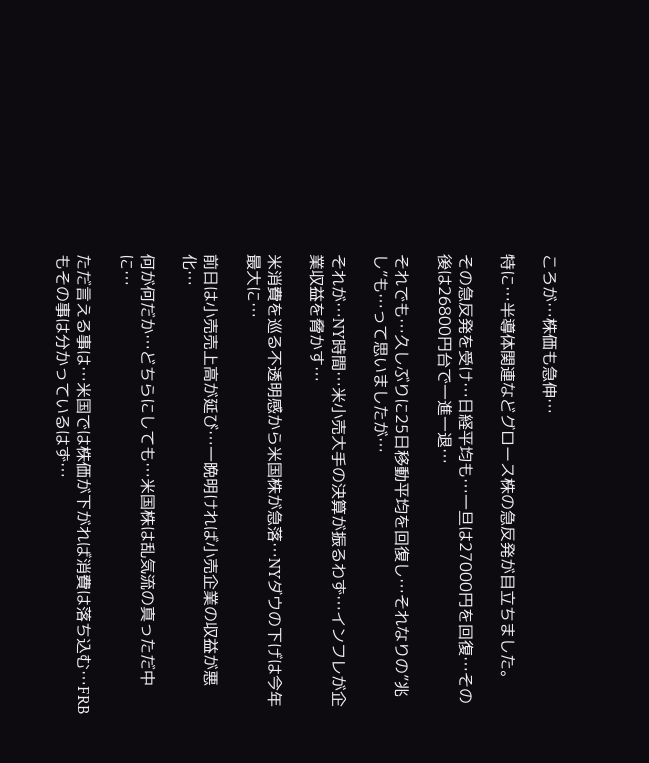ころが…株価も急伸…

特に…半導体関連などグロース株の急反発が目立ちました。

その急反発を受け…日経平均も…一旦は27000円を回復…その後は26800円台で一進一退…

それでも…久しぶりに25日移動平均を回復し…それなりの”兆し”も…って思いましたが…

それが…NY時間…米小売大手の決算が振るわず…インフレが企業収益を脅かす…

米消費を巡る不透明感から米国株が急落…NYダウの下げは今年最大に…

前日は小売売上高が延び…一晩明ければ小売企業の収益が悪化…

何が何だか…どちらにしても…米国株は乱気流の真っただ中に…

ただ言える事は…米国では株価が下がれば消費は落ち込む…FRBもその事は分かっているはず…